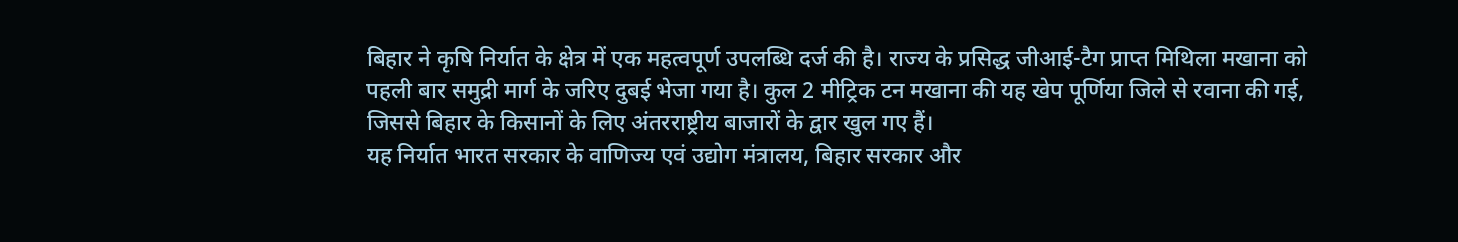बिहार ने कृषि निर्यात के क्षेत्र में एक महत्वपूर्ण उपलब्धि दर्ज की है। राज्य के प्रसिद्ध जीआई-टैग प्राप्त मिथिला मखाना को पहली बार समुद्री मार्ग के जरिए दुबई भेजा गया है। कुल 2 मीट्रिक टन मखाना की यह खेप पूर्णिया जिले से रवाना की गई, जिससे बिहार के किसानों के लिए अंतरराष्ट्रीय बाजारों के द्वार खुल गए हैं।
यह निर्यात भारत सरकार के वाणिज्य एवं उद्योग मंत्रालय, बिहार सरकार और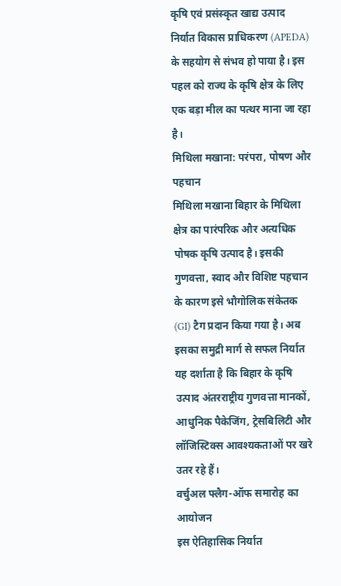कृषि एवं प्रसंस्कृत खाद्य उत्पाद निर्यात विकास प्राधिकरण (APEDA) के सहयोग से संभव हो पाया है। इस पहल को राज्य के कृषि क्षेत्र के लिए एक बड़ा मील का पत्थर माना जा रहा है।
मिथिला मखाना: परंपरा, पोषण और पहचान
मिथिला मखाना बिहार के मिथिला क्षेत्र का पारंपरिक और अत्यधिक पोषक कृषि उत्पाद है। इसकी गुणवत्ता, स्वाद और विशिष्ट पहचान के कारण इसे भौगोलिक संकेतक (GI) टैग प्रदान किया गया है। अब इसका समुद्री मार्ग से सफल निर्यात यह दर्शाता है कि बिहार के कृषि उत्पाद अंतरराष्ट्रीय गुणवत्ता मानकों, आधुनिक पैकेजिंग, ट्रेसबिलिटी और लॉजिस्टिक्स आवश्यकताओं पर खरे उतर रहे हैं।
वर्चुअल फ्लैग-ऑफ समारोह का आयोजन
इस ऐतिहासिक निर्यात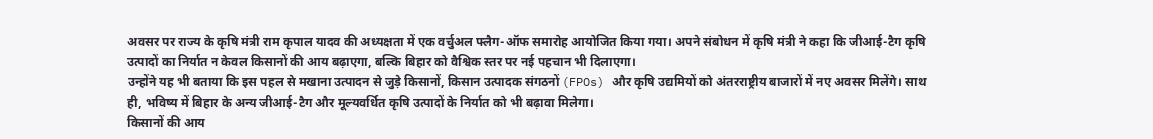अवसर पर राज्य के कृषि मंत्री राम कृपाल यादव की अध्यक्षता में एक वर्चुअल फ्लैग-ऑफ समारोह आयोजित किया गया। अपने संबोधन में कृषि मंत्री ने कहा कि जीआई-टैग कृषि उत्पादों का निर्यात न केवल किसानों की आय बढ़ाएगा, बल्कि बिहार को वैश्विक स्तर पर नई पहचान भी दिलाएगा।
उन्होंने यह भी बताया कि इस पहल से मखाना उत्पादन से जुड़े किसानों, किसान उत्पादक संगठनों (FPOs) और कृषि उद्यमियों को अंतरराष्ट्रीय बाजारों में नए अवसर मिलेंगे। साथ ही, भविष्य में बिहार के अन्य जीआई-टैग और मूल्यवर्धित कृषि उत्पादों के निर्यात को भी बढ़ावा मिलेगा।
किसानों की आय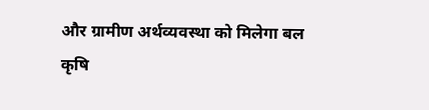और ग्रामीण अर्थव्यवस्था को मिलेगा बल
कृषि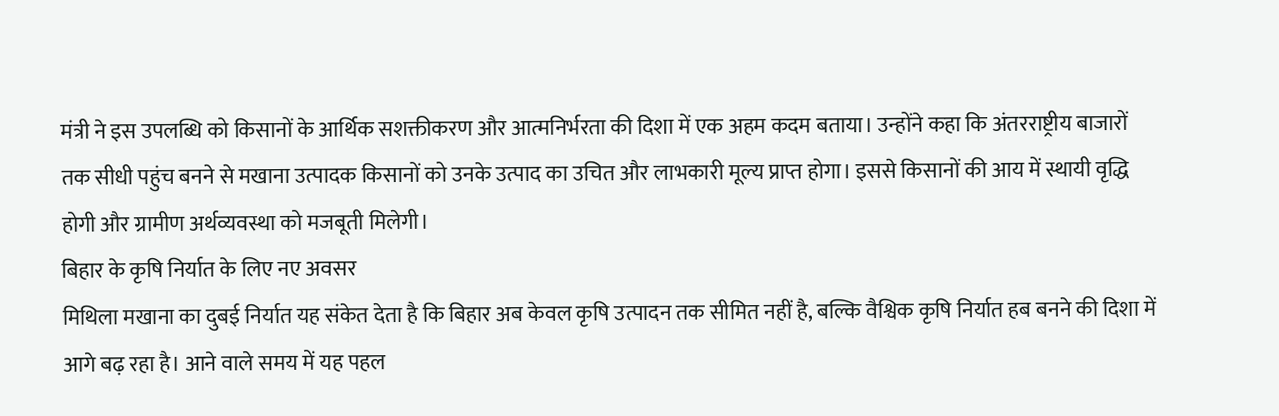मंत्री ने इस उपलब्धि को किसानों के आर्थिक सशक्तीकरण और आत्मनिर्भरता की दिशा में एक अहम कदम बताया। उन्होंने कहा कि अंतरराष्ट्रीय बाजारों तक सीधी पहुंच बनने से मखाना उत्पादक किसानों को उनके उत्पाद का उचित और लाभकारी मूल्य प्राप्त होगा। इससे किसानों की आय में स्थायी वृद्धि होगी और ग्रामीण अर्थव्यवस्था को मजबूती मिलेगी।
बिहार के कृषि निर्यात के लिए नए अवसर
मिथिला मखाना का दुबई निर्यात यह संकेत देता है कि बिहार अब केवल कृषि उत्पादन तक सीमित नहीं है, बल्कि वैश्विक कृषि निर्यात हब बनने की दिशा में आगे बढ़ रहा है। आने वाले समय में यह पहल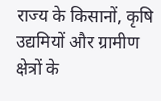राज्य के किसानों, कृषि उद्यमियों और ग्रामीण क्षेत्रों के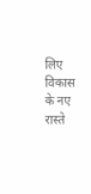लिए विकास के नए रास्ते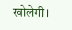खोलेगी।